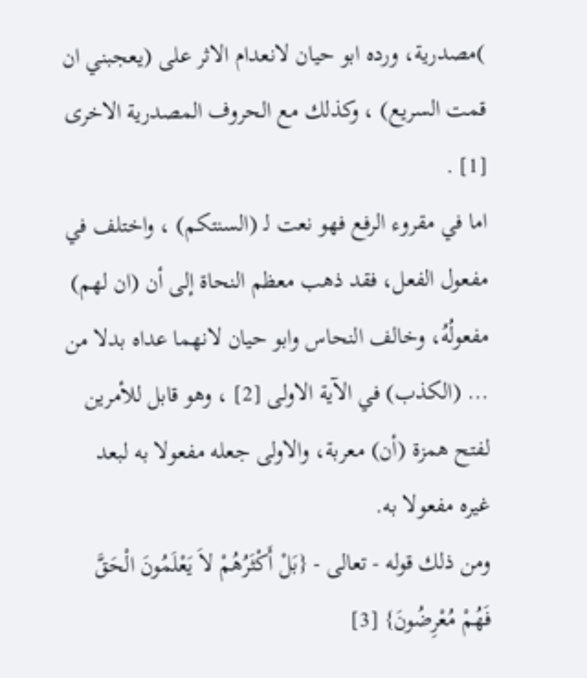)مصدرية، ورده ابو حيان لانعدام الاثر على (يعجبني ان قمت السريع) ، وكذلك مع الحروف المصدرية الاخرى [1] .
اما في مقروء الرفع فهو نعت لـ (السنتكم) ، واختلف في مفعول الفعل، فقد ذهب معظم النحاة إلى أن (ان لهم) مفعولُهُ، وخالف النحاس وابو حيان لانهما عداه بدلا من ... (الكذب) في الآية الاولى [2] ، وهو قابل للأمرين لفتح همزة (أن) معربة، والاولى جعله مفعولا به لبعد غيره مفعولا به.
ومن ذلك قوله - تعالى - {بَلْ أَكْثَرُهُمْ لاَ يَعْلَمُونَ الْحَقَّ فَهُمْ مُعْرِضُونَ} [3]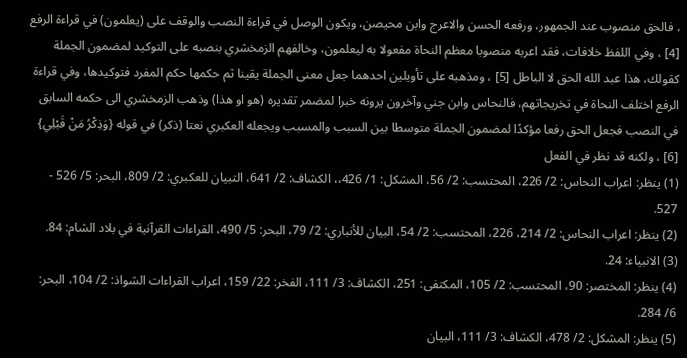، فالحق منصوب عند الجمهور، ورفعه الحسن والاعرج وابن محيصن، ويكون الوصل في قراءة النصب والوقف على (يعلمون) في قراءة الرفع [4] ، وفي اللفظ خلافات، فقد اعربه منصوبا معظم النحاة مفعولا به ليعلمون، وخالفهم الزمخشري بنصبه على التوكيد لمضمون الجملة كقولك، هذا عبد الله الحق لا الباطل [5] ، ومذهبه على تأويلين احدهما جعل معنى الجملة يقينا ثم حكمها حكم المفرد فتوكيدها، وفي قراءة الرفع اختلف النحاة في تخريجاتهم، فالنحاس وابن جني وآخرون يرونه خبرا لمضمر تقديره (هو او هذا) وذهب الزمخشري الى حكمه السابق في النصب فجعل الحق رفعا مؤكدًا لمضمون الجملة متوسطا بين السبب والمسبب ويجعله العكبري نعتا (ذكر) في قوله {وَذِكْرُ مَنْ قَبْلِي} [6] ، ولكنه قد نظر في الفعل
(1) ينظر: اعراب النحاس: 2/ 226، المحتسب: 2/ 56، المشكل: 1/ 426،، الكشاف: 2/ 641، التبيان للعكبري: 2/ 809، البحر: 5/ 526 - 527.
(2) ينظر: اعراب النحاس: 2/ 214، 226، المحتسب: 2/ 54، البيان للأنباري: 2/ 79، البحر: 5/ 490، القراءات القرآنية في بلاد الشام: 84.
(3) الانبياء: 24.
(4) ينظر: المختصر: 90، المحتسب: 2/ 105، المكتفى: 251، الكشاف: 3/ 111، الفخر: 22/ 159، اعراب القراءات الشواذ: 2/ 104، البحر: 6/ 284.
(5) ينظر: المشكل: 2/ 478، الكشاف: 3/ 111، البيان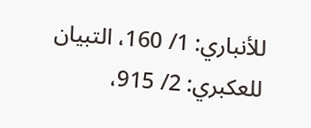للأنباري: 1/ 160، التبيان للعكبري: 2/ 915،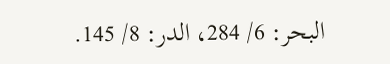البحر: 6/ 284، الدر: 8/ 145.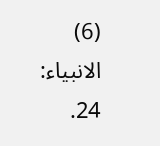(6) الانبياء: 24.